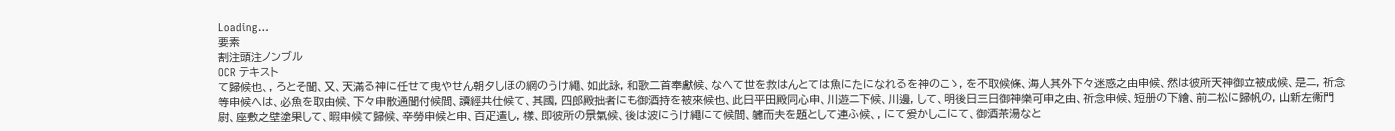Loading…
要素
割注頭注ノンブル
OCR テキスト
て歸候也、, ろとそ聞、又、天滿る神に任せて曳やせん朝夕しほの網のうけ繩、如此詠, 和歌二首奉獻候、なへて世を救はんとては魚にたになれるを神のこゝ, を不取候條、海人其外下々迷惑之由申候、然は彼所天神御立被成候、是ニ, 祈念等申候へは、必魚を取由候、下々申散通聞付候間、讀經共仕候て、其國, 四郎殿拙者にも御酒持を被來候也、此日平田殿同心申、川遊ニ下候、川邊, して、明後日三日御神樂可申之由、祈念申候、短册の下繪、前ニ松に歸帆の, 山新左衞門尉、座敷之壁塗果して、暇申候て歸候、辛勞申候と申、百疋遣し, 樣、即彼所の景氣候、後は波にうけ繩にて候間、軈而夫を題として連ふ候、, にて爰かしこにて、御酒茶湯なと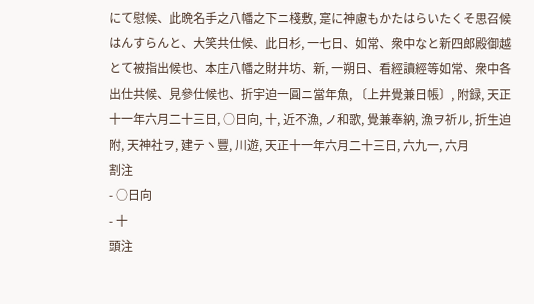にて慰候、此晩名手之八幡之下ニ棧敷, 寔に神慮もかたはらいたくそ思召候はんすらんと、大笑共仕候、此日杉, 一七日、如常、衆中なと新四郎殿御越とて被指出候也、本庄八幡之財井坊、新, 一朔日、看經讀經等如常、衆中各出仕共候、見參仕候也、折宇迫一圓ニ當年魚, 〔上井覺兼日帳〕, 附録, 天正十一年六月二十三日, ○日向, 十, 近不漁, ノ和歌, 覺兼奉納, 漁ヲ祈ル, 折生迫附, 天神社ヲ, 建テヽ豐, 川遊, 天正十一年六月二十三日, 六九一, 六月
割注
- ○日向
- 十
頭注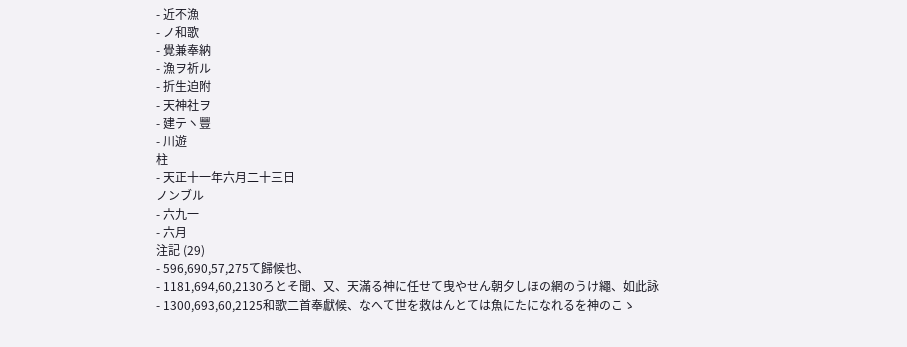- 近不漁
- ノ和歌
- 覺兼奉納
- 漁ヲ祈ル
- 折生迫附
- 天神社ヲ
- 建テヽ豐
- 川遊
柱
- 天正十一年六月二十三日
ノンブル
- 六九一
- 六月
注記 (29)
- 596,690,57,275て歸候也、
- 1181,694,60,2130ろとそ聞、又、天滿る神に任せて曳やせん朝夕しほの網のうけ繩、如此詠
- 1300,693,60,2125和歌二首奉獻候、なへて世を救はんとては魚にたになれるを神のこゝ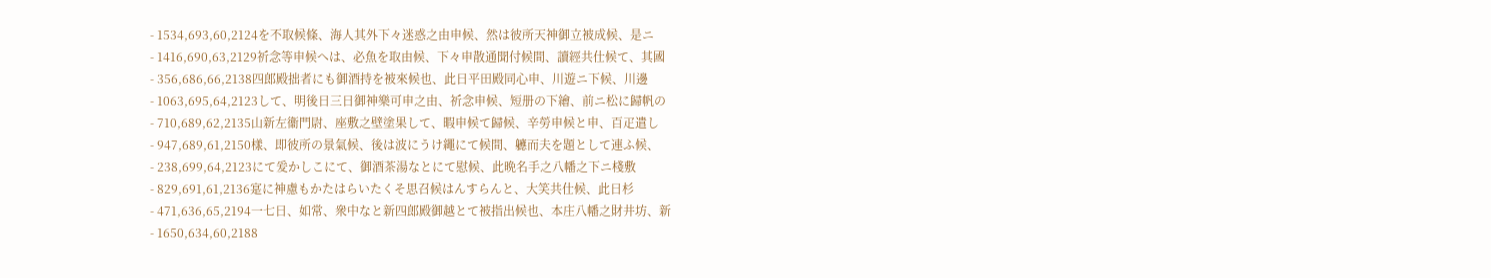- 1534,693,60,2124を不取候條、海人其外下々迷惑之由申候、然は彼所天神御立被成候、是ニ
- 1416,690,63,2129祈念等申候へは、必魚を取由候、下々申散通聞付候間、讀經共仕候て、其國
- 356,686,66,2138四郎殿拙者にも御酒持を被來候也、此日平田殿同心申、川遊ニ下候、川邊
- 1063,695,64,2123して、明後日三日御神樂可申之由、祈念申候、短册の下繪、前ニ松に歸帆の
- 710,689,62,2135山新左衞門尉、座敷之壁塗果して、暇申候て歸候、辛勞申候と申、百疋遣し
- 947,689,61,2150樣、即彼所の景氣候、後は波にうけ繩にて候間、軈而夫を題として連ふ候、
- 238,699,64,2123にて爰かしこにて、御酒茶湯なとにて慰候、此晩名手之八幡之下ニ棧敷
- 829,691,61,2136寔に神慮もかたはらいたくそ思召候はんすらんと、大笑共仕候、此日杉
- 471,636,65,2194一七日、如常、衆中なと新四郎殿御越とて被指出候也、本庄八幡之財井坊、新
- 1650,634,60,2188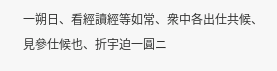一朔日、看經讀經等如常、衆中各出仕共候、見參仕候也、折宇迫一圓ニ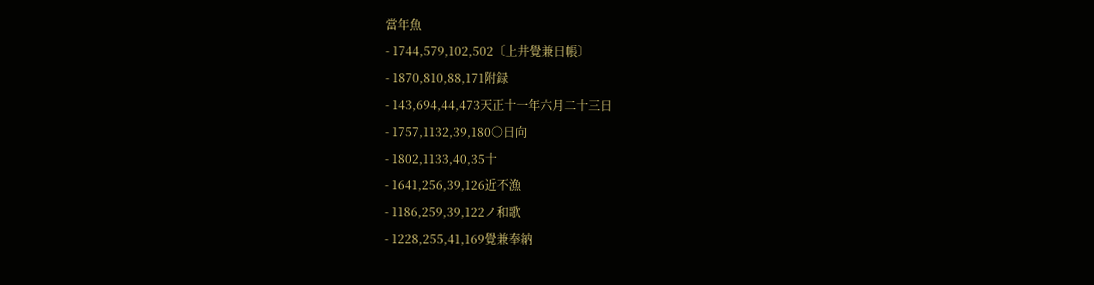當年魚
- 1744,579,102,502〔上井覺兼日帳〕
- 1870,810,88,171附録
- 143,694,44,473天正十一年六月二十三日
- 1757,1132,39,180○日向
- 1802,1133,40,35十
- 1641,256,39,126近不漁
- 1186,259,39,122ノ和歌
- 1228,255,41,169覺兼奉納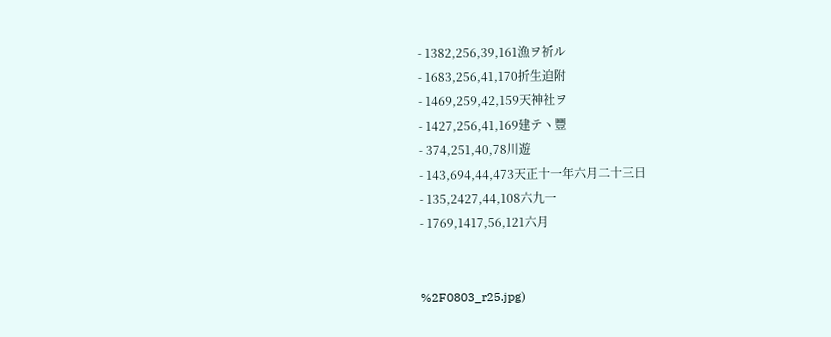- 1382,256,39,161漁ヲ祈ル
- 1683,256,41,170折生迫附
- 1469,259,42,159天神社ヲ
- 1427,256,41,169建テヽ豐
- 374,251,40,78川遊
- 143,694,44,473天正十一年六月二十三日
- 135,2427,44,108六九一
- 1769,1417,56,121六月


%2F0803_r25.jpg)